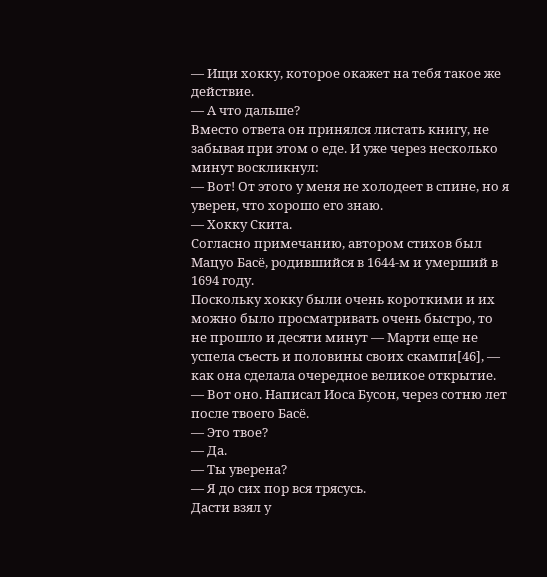— Ищи хокку, которое окажет на тебя такое же действие.
— А что дальше?
Вместо ответа он принялся листать книгу, не забывая при этом о еде. И уже через несколько минут воскликнул:
— Вот! От этого у меня не холодеет в спине, но я уверен, что хорошо его знаю.
— Хокку Скита.
Согласно примечанию, автором стихов был Мацуо Басё, родившийся в 1644-м и умерший в 1694 году.
Поскольку хокку были очень короткими и их можно было просматривать очень быстро, то не прошло и десяти минут — Марти еще не успела съесть и половины своих скампи[46], — как она сделала очередное великое открытие.
— Вот оно. Написал Иоса Бусон, через сотню лет после твоего Басё.
— Это твое?
— Да.
— Ты уверена?
— Я до сих пор вся трясусь.
Дасти взял у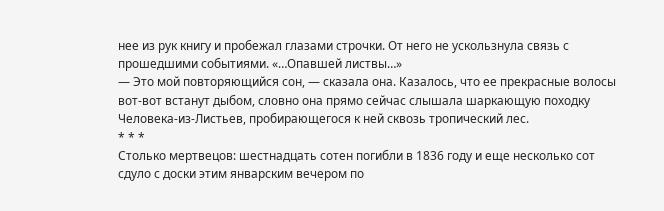нее из рук книгу и пробежал глазами строчки. От него не ускользнула связь с прошедшими событиями. «…Опавшей листвы…»
— Это мой повторяющийся сон, — сказала она. Казалось, что ее прекрасные волосы вот-вот встанут дыбом, словно она прямо сейчас слышала шаркающую походку Человека-из-Листьев, пробирающегося к ней сквозь тропический лес.
* * *
Столько мертвецов: шестнадцать сотен погибли в 1836 году и еще несколько сот сдуло с доски этим январским вечером по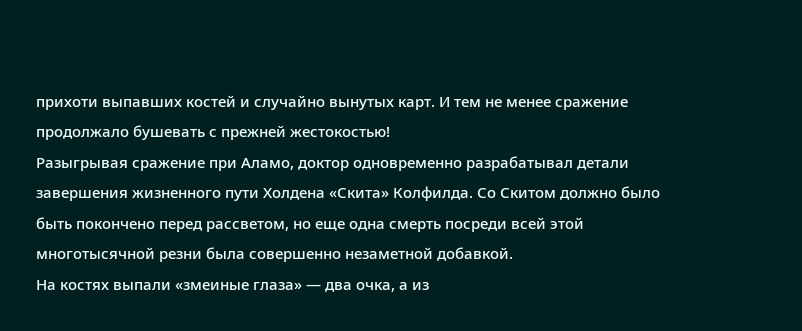прихоти выпавших костей и случайно вынутых карт. И тем не менее сражение продолжало бушевать с прежней жестокостью!
Разыгрывая сражение при Аламо, доктор одновременно разрабатывал детали завершения жизненного пути Холдена «Скита» Колфилда. Со Скитом должно было быть покончено перед рассветом, но еще одна смерть посреди всей этой многотысячной резни была совершенно незаметной добавкой.
На костях выпали «змеиные глаза» — два очка, а из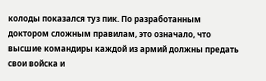колоды показался туз пик. По разработанным доктором сложным правилам, это означало, что высшие командиры каждой из армий должны предать свои войска и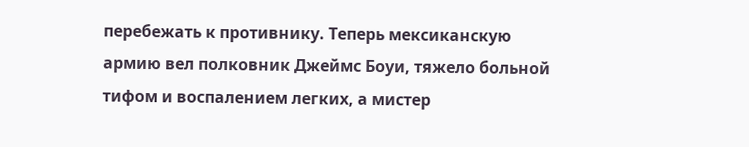перебежать к противнику. Теперь мексиканскую армию вел полковник Джеймс Боуи, тяжело больной тифом и воспалением легких, а мистер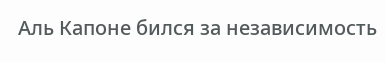Аль Капоне бился за независимость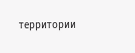территории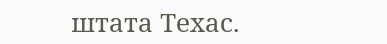штата Техас.